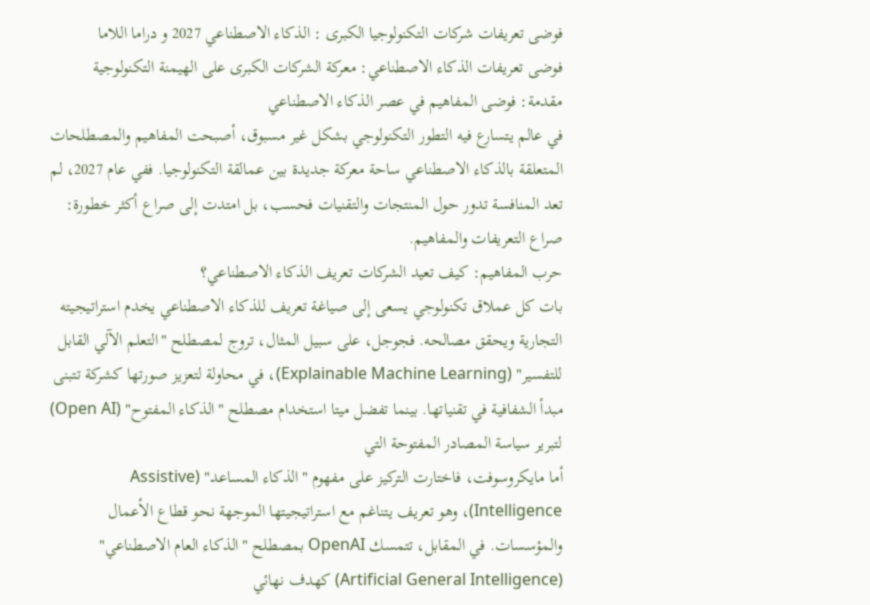فوضى تعريفات شركات التكنولوجيا الكبرى : الذكاء الاصطناعي 2027 و دراما اللاما
فوضى تعريفات الذكاء الاصطناعي: معركة الشركات الكبرى على الهيمنة التكنولوجية
مقدمة: فوضى المفاهيم في عصر الذكاء الاصطناعي
في عالم يتسارع فيه التطور التكنولوجي بشكل غير مسبوق، أصبحت المفاهيم والمصطلحات المتعلقة بالذكاء الاصطناعي ساحة معركة جديدة بين عمالقة التكنولوجيا. ففي عام 2027، لم تعد المنافسة تدور حول المنتجات والتقنيات فحسب، بل امتدت إلى صراع أكثر خطورة: صراع التعريفات والمفاهيم.
حرب المفاهيم: كيف تعيد الشركات تعريف الذكاء الاصطناعي؟
بات كل عملاق تكنولوجي يسعى إلى صياغة تعريف للذكاء الاصطناعي يخدم استراتيجيته التجارية ويحقق مصالحه. فجوجل، على سبيل المثال، تروج لمصطلح "التعلم الآلي القابل للتفسير" (Explainable Machine Learning)، في محاولة لتعزيز صورتها كشركة تتبنى مبدأ الشفافية في تقنياتها. بينما تفضل ميتا استخدام مصطلح "الذكاء المفتوح" (Open AI) لتبرير سياسة المصادر المفتوحة التي
أما مايكروسوفت، فاختارت التركيز على مفهوم "الذكاء المساعد" (Assistive Intelligence)، وهو تعريف يتناغم مع استراتيجيتها الموجهة نحو قطاع الأعمال والمؤسسات. في المقابل، تتمسك OpenAI بمصطلح "الذكاء العام الاصطناعي" (Artificial General Intelligence) كهدف نهائي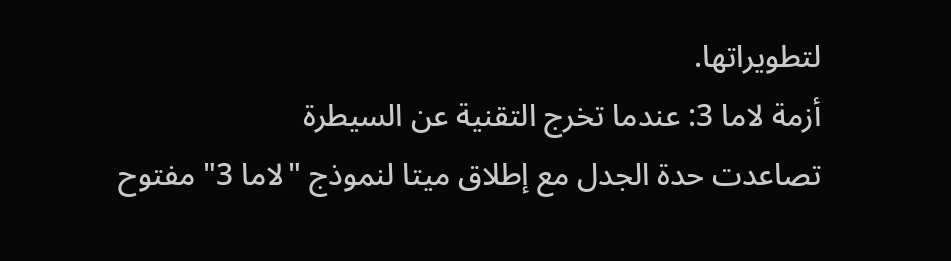لتطويراتها.
أزمة لاما 3: عندما تخرج التقنية عن السيطرة
تصاعدت حدة الجدل مع إطلاق ميتا لنموذج "لاما 3" مفتوح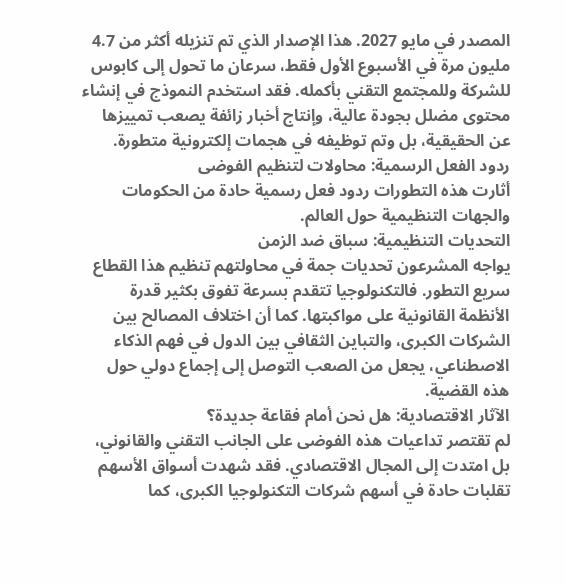المصدر في مايو 2027. هذا الإصدار الذي تم تنزيله أكثر من 4.7 مليون مرة في الأسبوع الأول فقط، سرعان ما تحول إلى كابوس للشركة وللمجتمع التقني بأكمله. فقد استخدم النموذج في إنشاء محتوى مضلل بجودة عالية، وإنتاج أخبار زائفة يصعب تمييزها عن الحقيقية، بل وتم توظيفه في هجمات إلكترونية متطورة.
ردود الفعل الرسمية: محاولات لتنظيم الفوضى
أثارت هذه التطورات ردود فعل رسمية حادة من الحكومات والجهات التنظيمية حول العالم.
التحديات التنظيمية: سباق ضد الزمن
يواجه المشرعون تحديات جمة في محاولتهم تنظيم هذا القطاع سريع التطور. فالتكنولوجيا تتقدم بسرعة تفوق بكثير قدرة الأنظمة القانونية على مواكبتها. كما أن اختلاف المصالح بين الشركات الكبرى، والتباين الثقافي بين الدول في فهم الذكاء الاصطناعي، يجعل من الصعب التوصل إلى إجماع دولي حول هذه القضية.
الآثار الاقتصادية: هل نحن أمام فقاعة جديدة؟
لم تقتصر تداعيات هذه الفوضى على الجانب التقني والقانوني، بل امتدت إلى المجال الاقتصادي. فقد شهدت أسواق الأسهم تقلبات حادة في أسهم شركات التكنولوجيا الكبرى، كما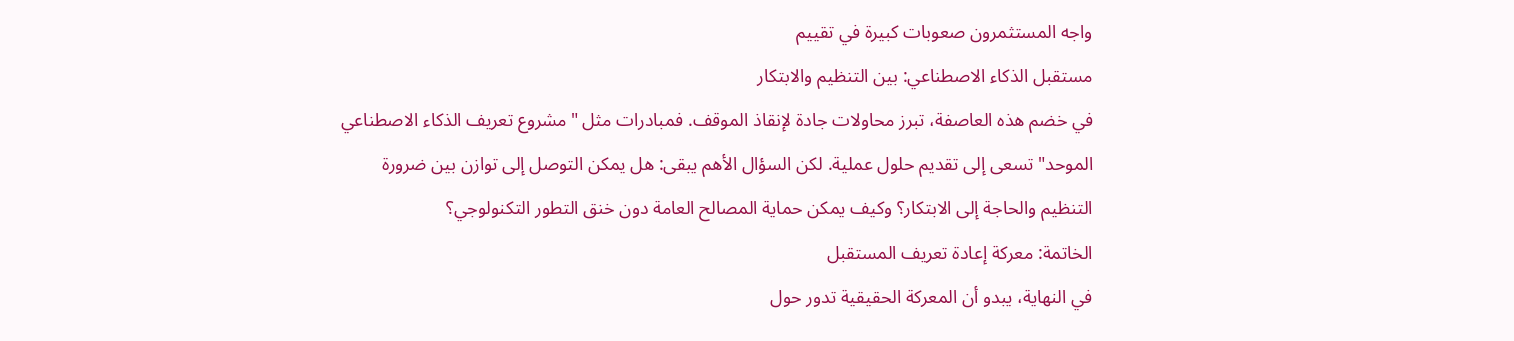واجه المستثمرون صعوبات كبيرة في تقييم
مستقبل الذكاء الاصطناعي: بين التنظيم والابتكار
في خضم هذه العاصفة، تبرز محاولات جادة لإنقاذ الموقف. فمبادرات مثل "مشروع تعريف الذكاء الاصطناعي الموحد" تسعى إلى تقديم حلول عملية. لكن السؤال الأهم يبقى: هل يمكن التوصل إلى توازن بين ضرورة التنظيم والحاجة إلى الابتكار؟ وكيف يمكن حماية المصالح العامة دون خنق التطور التكنولوجي؟
الخاتمة: معركة إعادة تعريف المستقبل
في النهاية، يبدو أن المعركة الحقيقية تدور حول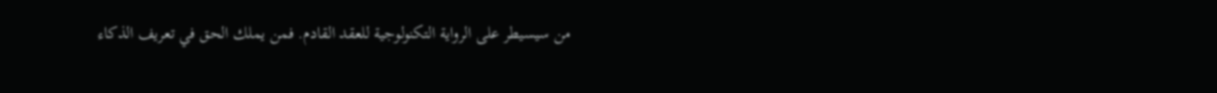من سيسيطر على الرواية التكنولوجية للعقد القادم. فمن يملك الحق في تعريف الذكاء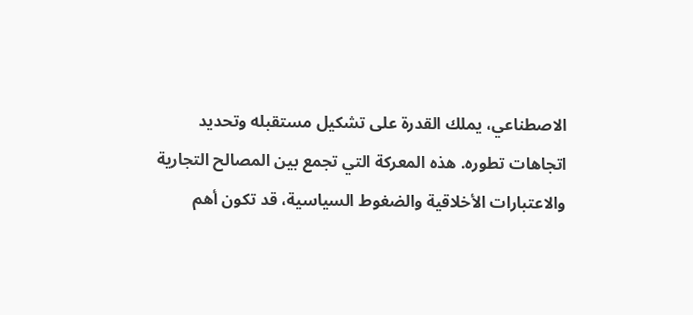الاصطناعي، يملك القدرة على تشكيل مستقبله وتحديد اتجاهات تطوره. هذه المعركة التي تجمع بين المصالح التجارية والاعتبارات الأخلاقية والضغوط السياسية، قد تكون أهم